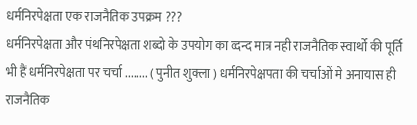धर्मनिरपेक्षता एक राजनैतिक उपक्रम ???
धर्मनिरपेक्षता और पंथनिरपेक्षता शब्दो के उपयोग का व्दन्द मात्र नही राजनैतिक स्वार्थो की पूर्ति भी हैं धर्मनिरपेक्षता पर चर्चा ........ ( पुनीत शुक्ला ) धर्मनिरपेक्षपता की चर्चाओं मे अनायास ही राजनैतिक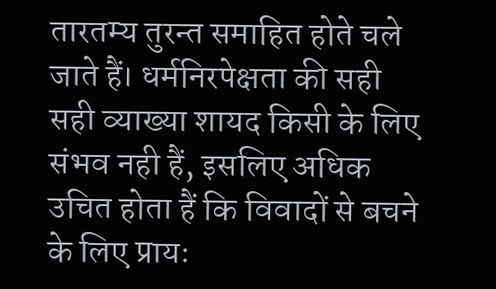तारतम्य तुरन्त समाहित होते चले जाते हैं। धर्मनिरपेक्षता की सही सही व्याख्या शायद किसी के लिए संभव नही हैं, इसलिए अधिक उचित होता हैं कि विवादों से बचने के लिए प्रायः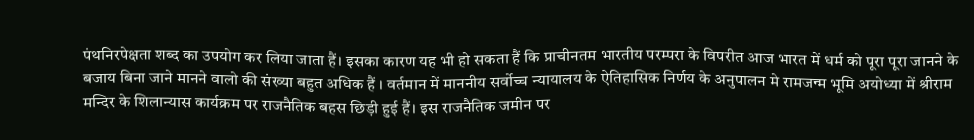पंथनिरपेक्षता शब्द का उपयोग कर लिया जाता हैं। इसका कारण यह भी हो सकता हैं कि प्राचीनतम भारतीय परम्परा के विपरीत आज भारत में धर्म को पूरा पूरा जानने के बजाय बिना जाने मानने वालो की संख्या बहुत अधिक हैं । वर्तमान में माननीय सर्वोच्च न्यायालय के ऐतिहासिक निर्णय के अनुपालन मे रामजन्म भूमि अयोध्या में श्रीराम मन्दिर के शिलान्यास कार्यक्रम पर राजनैतिक बहस छिड़ी हुई हैं। इस राजनैतिक जमीन पर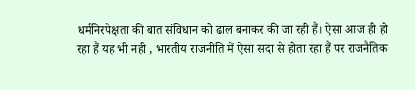धर्मनिरपेक्षता की बात संविधान को ढाल बनाकर की जा रही हैं। ऐसा आज ही हो रहा हैं यह भी नही , भारतीय राजनीति में ऐसा सदा से होता रहा हैं पर राजनैतिक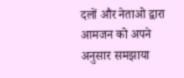दलों और नेताओ द्वारा आमजन को अपने अनुसार समझाया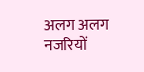अलग अलग नजरियों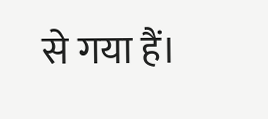से गया हैं।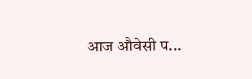आज औवेसी प...